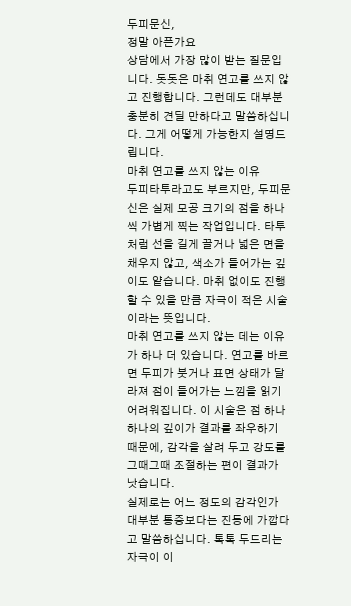두피문신,
정말 아픈가요
상담에서 가장 많이 받는 질문입니다. 돗돗은 마취 연고를 쓰지 않고 진행합니다. 그런데도 대부분 충분히 견딜 만하다고 말씀하십니다. 그게 어떻게 가능한지 설명드립니다.
마취 연고를 쓰지 않는 이유
두피타투라고도 부르지만, 두피문신은 실제 모공 크기의 점을 하나씩 가볍게 찍는 작업입니다. 타투처럼 선을 길게 끌거나 넓은 면을 채우지 않고, 색소가 들어가는 깊이도 얕습니다. 마취 없이도 진행할 수 있을 만큼 자극이 적은 시술이라는 뜻입니다.
마취 연고를 쓰지 않는 데는 이유가 하나 더 있습니다. 연고를 바르면 두피가 붓거나 표면 상태가 달라져 점이 들어가는 느낌을 읽기 어려워집니다. 이 시술은 점 하나하나의 깊이가 결과를 좌우하기 때문에, 감각을 살려 두고 강도를 그때그때 조절하는 편이 결과가 낫습니다.
실제로는 어느 정도의 감각인가
대부분 통증보다는 진동에 가깝다고 말씀하십니다. 톡톡 두드리는 자극이 이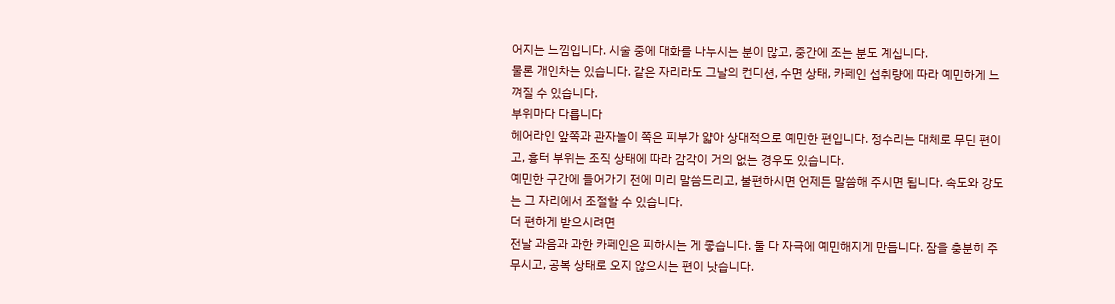어지는 느낌입니다. 시술 중에 대화를 나누시는 분이 많고, 중간에 조는 분도 계십니다.
물론 개인차는 있습니다. 같은 자리라도 그날의 컨디션, 수면 상태, 카페인 섭취량에 따라 예민하게 느껴질 수 있습니다.
부위마다 다릅니다
헤어라인 앞쪽과 관자놀이 쪽은 피부가 얇아 상대적으로 예민한 편입니다. 정수리는 대체로 무딘 편이고, 흉터 부위는 조직 상태에 따라 감각이 거의 없는 경우도 있습니다.
예민한 구간에 들어가기 전에 미리 말씀드리고, 불편하시면 언제든 말씀해 주시면 됩니다. 속도와 강도는 그 자리에서 조절할 수 있습니다.
더 편하게 받으시려면
전날 과음과 과한 카페인은 피하시는 게 좋습니다. 둘 다 자극에 예민해지게 만듭니다. 잠을 충분히 주무시고, 공복 상태로 오지 않으시는 편이 낫습니다.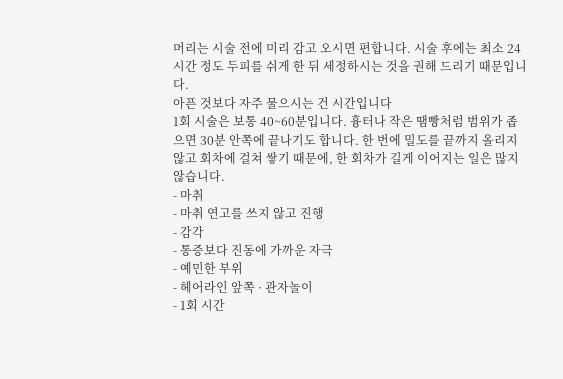머리는 시술 전에 미리 감고 오시면 편합니다. 시술 후에는 최소 24시간 정도 두피를 쉬게 한 뒤 세정하시는 것을 권해 드리기 때문입니다.
아픈 것보다 자주 물으시는 건 시간입니다
1회 시술은 보통 40~60분입니다. 흉터나 작은 땜빵처럼 범위가 좁으면 30분 안쪽에 끝나기도 합니다. 한 번에 밀도를 끝까지 올리지 않고 회차에 걸쳐 쌓기 때문에, 한 회차가 길게 이어지는 일은 많지 않습니다.
- 마취
- 마취 연고를 쓰지 않고 진행
- 감각
- 통증보다 진동에 가까운 자극
- 예민한 부위
- 헤어라인 앞쪽 · 관자놀이
- 1회 시간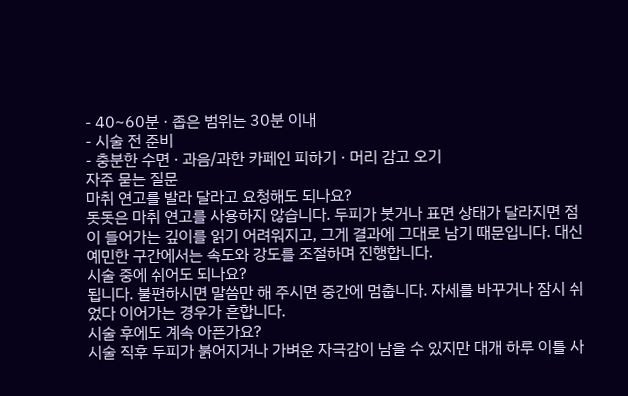- 40~60분 · 좁은 범위는 30분 이내
- 시술 전 준비
- 충분한 수면 · 과음/과한 카페인 피하기 · 머리 감고 오기
자주 묻는 질문
마취 연고를 발라 달라고 요청해도 되나요?
돗돗은 마취 연고를 사용하지 않습니다. 두피가 붓거나 표면 상태가 달라지면 점이 들어가는 깊이를 읽기 어려워지고, 그게 결과에 그대로 남기 때문입니다. 대신 예민한 구간에서는 속도와 강도를 조절하며 진행합니다.
시술 중에 쉬어도 되나요?
됩니다. 불편하시면 말씀만 해 주시면 중간에 멈춥니다. 자세를 바꾸거나 잠시 쉬었다 이어가는 경우가 흔합니다.
시술 후에도 계속 아픈가요?
시술 직후 두피가 붉어지거나 가벼운 자극감이 남을 수 있지만 대개 하루 이틀 사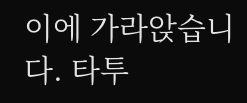이에 가라앉습니다. 타투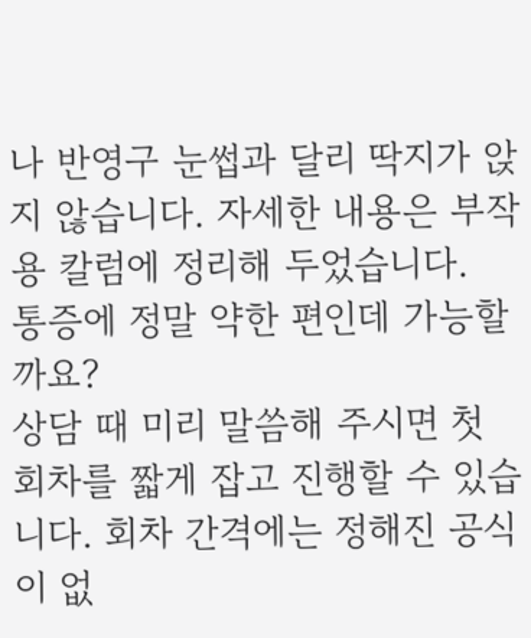나 반영구 눈썹과 달리 딱지가 앉지 않습니다. 자세한 내용은 부작용 칼럼에 정리해 두었습니다.
통증에 정말 약한 편인데 가능할까요?
상담 때 미리 말씀해 주시면 첫 회차를 짧게 잡고 진행할 수 있습니다. 회차 간격에는 정해진 공식이 없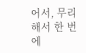어서, 무리해서 한 번에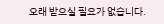오래 받으실 필요가 없습니다.